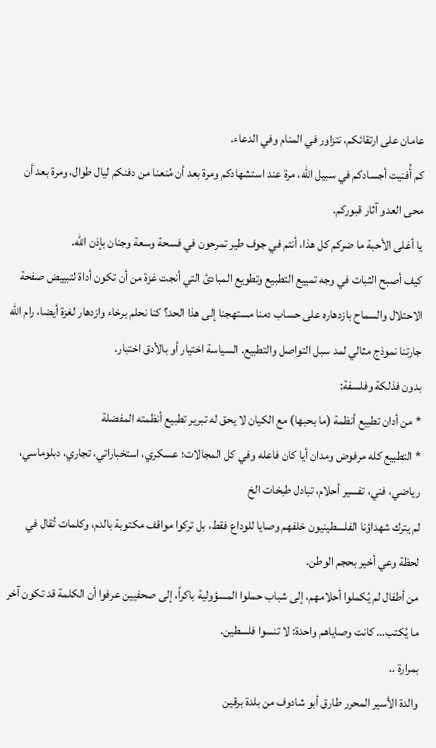عامان على ارتقائكم، نتزاور في المنام وفي الدعاء.
كم أُفنيت أجسادكم في سبيل الله، مرة عند استشهادكم ومرة بعد أن مُنعنا من دفنكم ليال طوال، ومرة بعد أن محى العدو آثار قبوركم.
يا أغلى الأحبة ما ضركم كل هذا، أنتم في جوف طير تمرحون في فسحة وسعة وجنان بإذن الله.
كيف أصبح الثبات في وجه تمييع التطبيع وتطويع المبادئ التي أنجت غزة من أن تكون أداة لتبييض صفحة الاحتلال والسماح بازدهاره على حساب دمنا مستهجنا إلى هذا الحد؟ كنا نحلم برخاء وازدهار لغزة أيضا، رام الله جارتنا نموذج مثالي لمد سبل التواصل والتطبيع. السياسة اختيار أو بالأدق اختبار.
بدون فذلكة وفلسفة:
* من أدان تطبيع أنظمة (ما بحبها) مع الكيان لا يحق له تبرير تطبيع أنظمته المفضلة
* التطبيع كله مرفوض ومدان أيا كان فاعله وفي كل المجالات؛ عسكري، استخباراتي، تجاري، دبلوماسي، رياضي، فني، تفسير أحلام، تبادل طبخات الخ
لم يترك شهداؤنا الفلسطينيون خلفهم وصايا للوداع فقط، بل تركوا مواقف مكتوبة بالدم، وكلمات تُقال في لحظة وعي أخير بحجم الوطن.
من أطفال لم يُكملوا أحلامهم، إلى شباب حملوا المسؤولية باكراً، إلى صحفيين عرفوا أن الكلمة قد تكون آخر ما يُكتب… كانت وصاياهم واحدة: لا تنسوا فلسطين.
بمرارة ..
والدة الأسير المحرر طارق أبو شادوف من بلدة برقين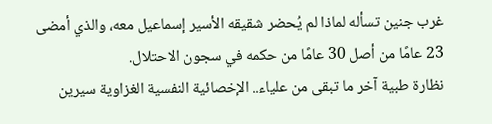غرب جنين تسأله لماذا لم يُحضر شقيقه الأسير إسماعيل معه، والذي أمضى 23 عامًا من أصل 30 عامًا من حكمه في سجون الاحتلال.
نظارة طبية آخر ما تبقى من علياء.. الإخصائية النفسية الغزاوية سيرين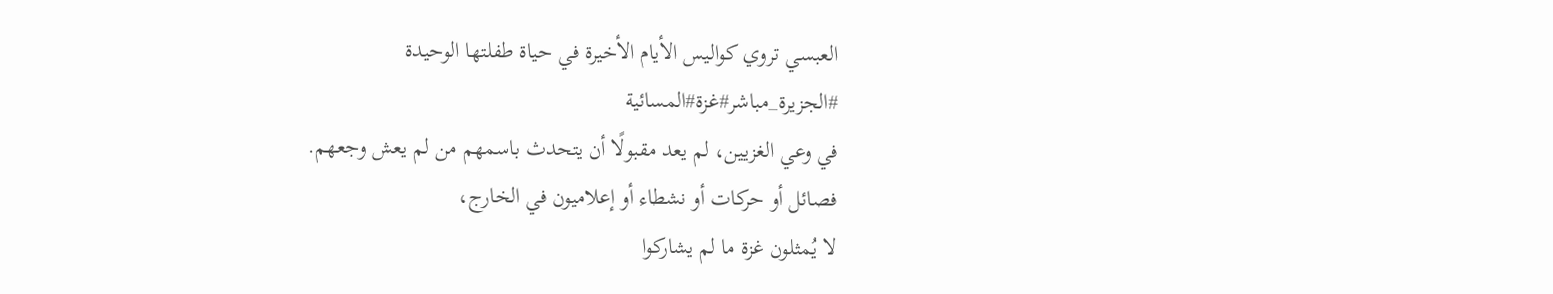العبسي تروي كواليس الأيام الأخيرة في حياة طفلتها الوحيدة
#الجزيرة_مباشر#غزة#المسائية
في وعي الغزيين، لم يعد مقبولًا أن يتحدث باسمهم من لم يعش وجعهم.
فصائل أو حركات أو نشطاء أو إعلاميون في الخارج،
لا يُمثلون غزة ما لم يشاركوا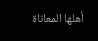أهلها المعاناة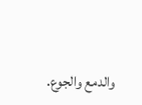والدمع والجوع.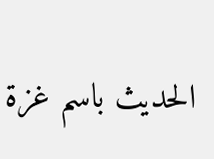الحديث باسم غزة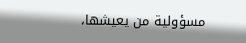مسؤولية من يعيشها،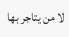لا من يتاجر بها